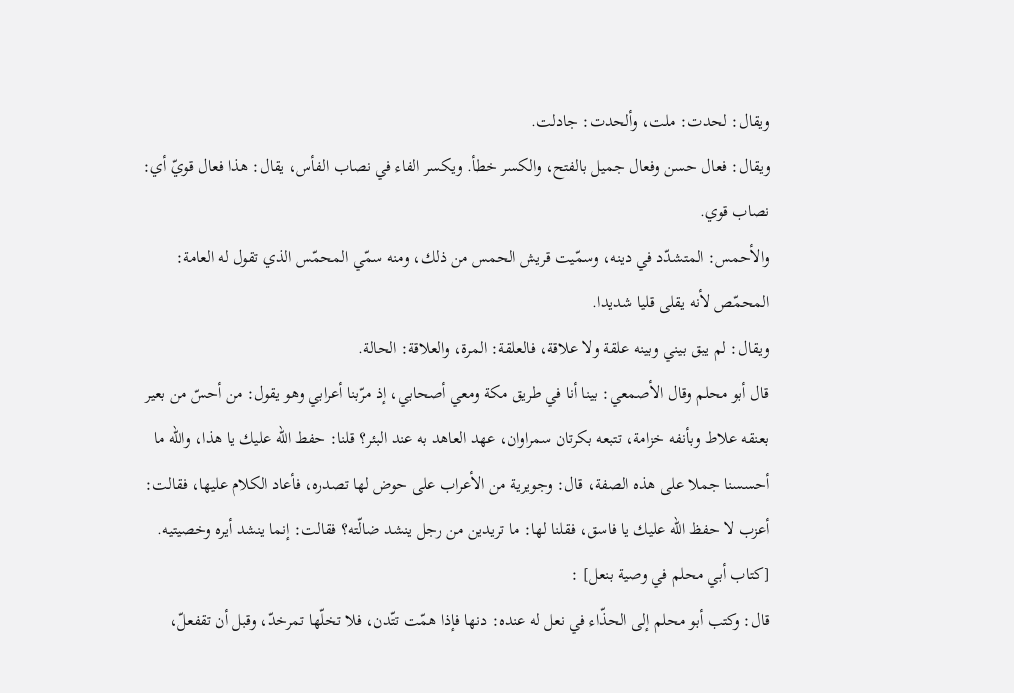ويقال: لحدت: ملت، وألحدت: جادلت.
ويقال: فعال حسن وفعال جميل بالفتح، والكسر خطأ. ويكسر الفاء في نصاب الفأس، يقال: هذا فعال قويّ أي: نصاب قوي.
والأحمس: المتشدّد في دينه، وسمّيت قريش الحمس من ذلك، ومنه سمّي المحمّس الذي تقول له العامة: المحمّص لأنه يقلى قليا شديدا.
ويقال: لم يبق بيني وبينه علقة ولا علاقة، فالعلقة: المرة، والعلاقة: الحالة.
قال أبو محلم وقال الأصمعي: بينا أنا في طريق مكة ومعي أصحابي، إذ مرّبنا أعرابي وهو يقول: من أحسّ من بعير بعنقه علاط وبأنفه خزامة، تتبعه بكرتان سمراوان، عهد العاهد به عند البئر؟ قلنا: حفط الله عليك يا هذا، والله ما أحسسنا جملا على هذه الصفة، قال: وجويرية من الأعراب على حوض لها تصدره، فأعاد الكلام عليها، فقالت: أعزب لا حفظ الله عليك يا فاسق، فقلنا لها: ما تريدين من رجل ينشد ضالّته؟ فقالت: إنما ينشد أيره وخصيتيه.
[كتاب أبي محلم في وصية بنعل] :
قال: وكتب أبو محلم إلى الحذّاء في نعل له عنده: دنها فإذا همّت تتّدن، فلا تخلّها تمرخدّ، وقبل أن تقفعلّ،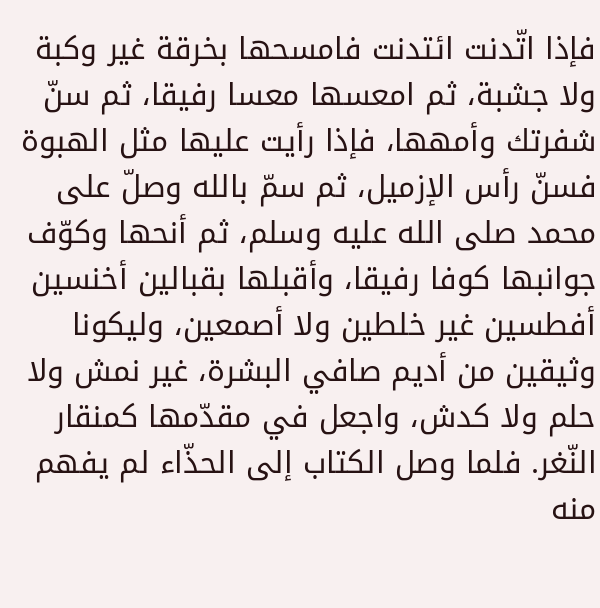فإذا اتّدنت ائتدنت فامسحها بخرقة غير وكبة ولا جشبة، ثم امعسها معسا رفيقا، ثم سنّ شفرتك وأمهها، فإذا رأيت عليها مثل الهبوة فسنّ رأس الإزميل، ثم سمّ بالله وصلّ على محمد صلى الله عليه وسلم، ثم أنحها وكوّف جوانبها كوفا رفيقا، وأقبلها بقبالين أخنسين أفطسين غير خلطين ولا أصمعين، وليكونا وثيقين من أديم صافي البشرة، غير نمش ولا حلم ولا كدش، واجعل في مقدّمها كمنقار النّغر. فلما وصل الكتاب إلى الحذّاء لم يفهم منه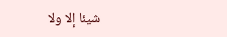شيئا إلا ولا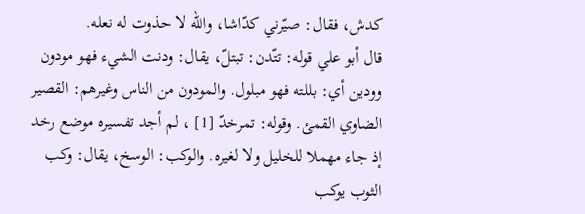كدش، فقال: صيّرني كدّاشا، والله لا حذوت له نعله.
قال أبو علي قوله: تتّدن: تبتلّ، يقال: ودنت الشيء فهو مودون وودين أي: بللته فهو مبلول. والمودون من الناس وغيرهم: القصير الضاوي القمئ. وقوله: تمرخدّ [1] ، لم أجد تفسيره موضع رخد إذ جاء مهملا للخليل ولا لغيره. والوكب: الوسخ، يقال: وكب الثوب يوكب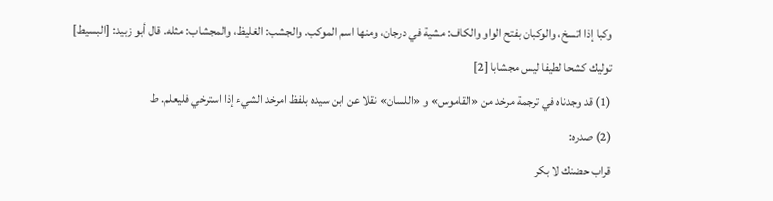وكبا إذا اتسخ، والوكبان بفتح الواو والكاف: مشية في درجان، ومنها اسم الموكب. والجشب: الغليظ، والمجشاب: مثله. قال أبو زبيد: [البسيط]
توليك كشحا لطيفا ليس مجشابا [2]
(1) قد وجدناه في ترجمة مرخد من «القاموس» و «اللسان» نقلا عن ابن سيده بلفظ امرخد الشيء إذا استرخي فليعلم. ط
(2) صدره:
قراب حضنك لا بكر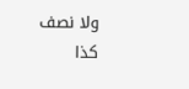ولا نصف
كذا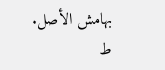بهامش الأصل. ط